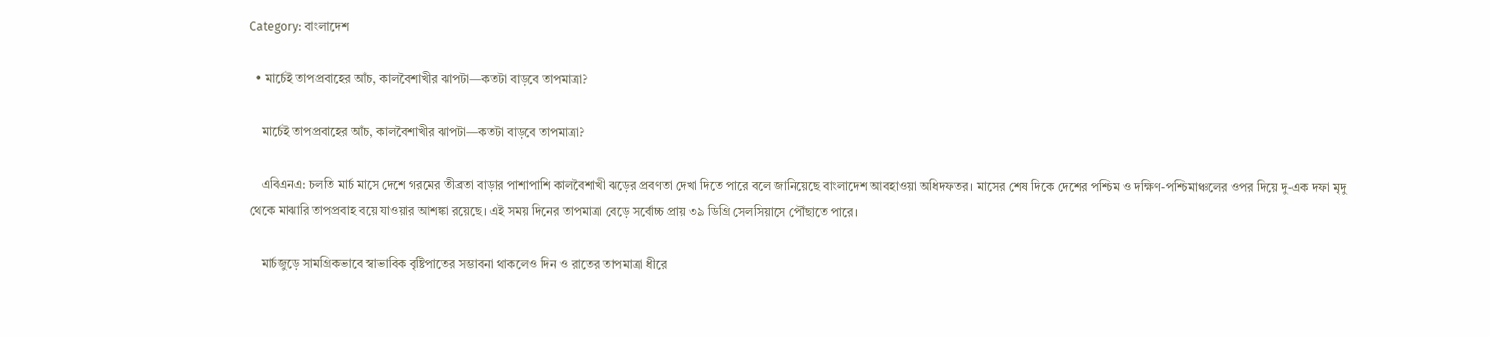Category: বাংলাদেশ

  • মার্চেই তাপপ্রবাহের আঁচ, কালবৈশাখীর ঝাপটা—কতটা বাড়বে তাপমাত্রা?

    মার্চেই তাপপ্রবাহের আঁচ, কালবৈশাখীর ঝাপটা—কতটা বাড়বে তাপমাত্রা?

    এবিএনএ: চলতি মার্চ মাসে দেশে গরমের তীব্রতা বাড়ার পাশাপাশি কালবৈশাখী ঝড়ের প্রবণতা দেখা দিতে পারে বলে জানিয়েছে বাংলাদেশ আবহাওয়া অধিদফতর। মাসের শেষ দিকে দেশের পশ্চিম ও দক্ষিণ-পশ্চিমাঞ্চলের ওপর দিয়ে দু-এক দফা মৃদু থেকে মাঝারি তাপপ্রবাহ বয়ে যাওয়ার আশঙ্কা রয়েছে। এই সময় দিনের তাপমাত্রা বেড়ে সর্বোচ্চ প্রায় ৩৯ ডিগ্রি সেলসিয়াসে পৌঁছাতে পারে।

    মার্চজুড়ে সামগ্রিকভাবে স্বাভাবিক বৃষ্টিপাতের সম্ভাবনা থাকলেও দিন ও রাতের তাপমাত্রা ধীরে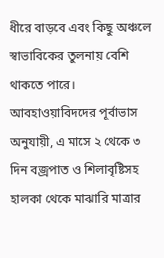ধীরে বাড়বে এবং কিছু অঞ্চলে স্বাভাবিকের তুলনায় বেশি থাকতে পারে। আবহাওয়াবিদদের পূর্বাভাস অনুযায়ী, এ মাসে ২ থেকে ৩ দিন বজ্রপাত ও শিলাবৃষ্টিসহ হালকা থেকে মাঝারি মাত্রার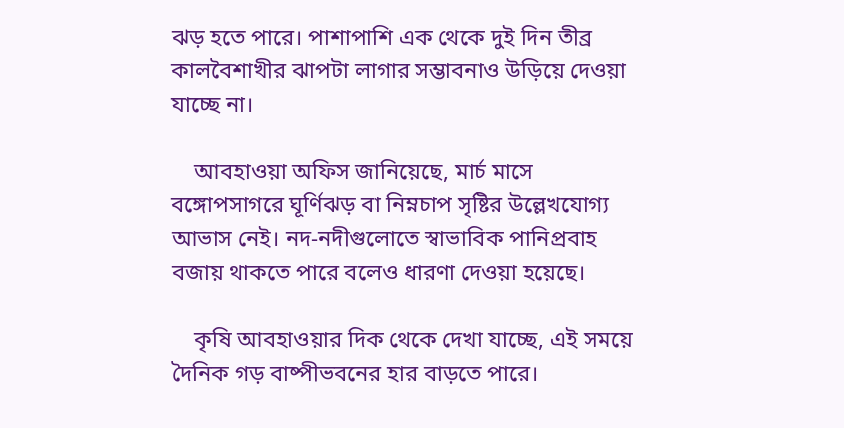ঝড় হতে পারে। পাশাপাশি এক থেকে দুই দিন তীব্র কালবৈশাখীর ঝাপটা লাগার সম্ভাবনাও উড়িয়ে দেওয়া যাচ্ছে না।

    আবহাওয়া অফিস জানিয়েছে, মার্চ মাসে বঙ্গোপসাগরে ঘূর্ণিঝড় বা নিম্নচাপ সৃষ্টির উল্লেখযোগ্য আভাস নেই। নদ-নদীগুলোতে স্বাভাবিক পানিপ্রবাহ বজায় থাকতে পারে বলেও ধারণা দেওয়া হয়েছে।

    কৃষি আবহাওয়ার দিক থেকে দেখা যাচ্ছে, এই সময়ে দৈনিক গড় বাষ্পীভবনের হার বাড়তে পারে।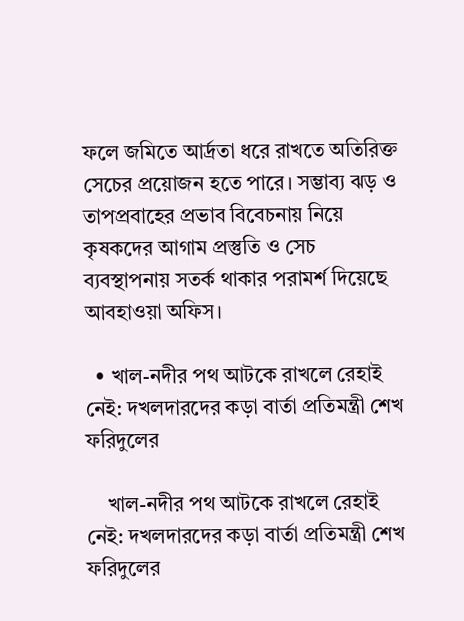ফলে জমিতে আর্দ্রতা ধরে রাখতে অতিরিক্ত সেচের প্রয়োজন হতে পারে। সম্ভাব্য ঝড় ও তাপপ্রবাহের প্রভাব বিবেচনায় নিয়ে কৃষকদের আগাম প্রস্তুতি ও সেচ ব্যবস্থাপনায় সতর্ক থাকার পরামর্শ দিয়েছে আবহাওয়া অফিস।

  • খাল-নদীর পথ আটকে রাখলে রেহাই নেই: দখলদারদের কড়া বার্তা প্রতিমন্ত্রী শেখ ফরিদুলের

    খাল-নদীর পথ আটকে রাখলে রেহাই নেই: দখলদারদের কড়া বার্তা প্রতিমন্ত্রী শেখ ফরিদুলের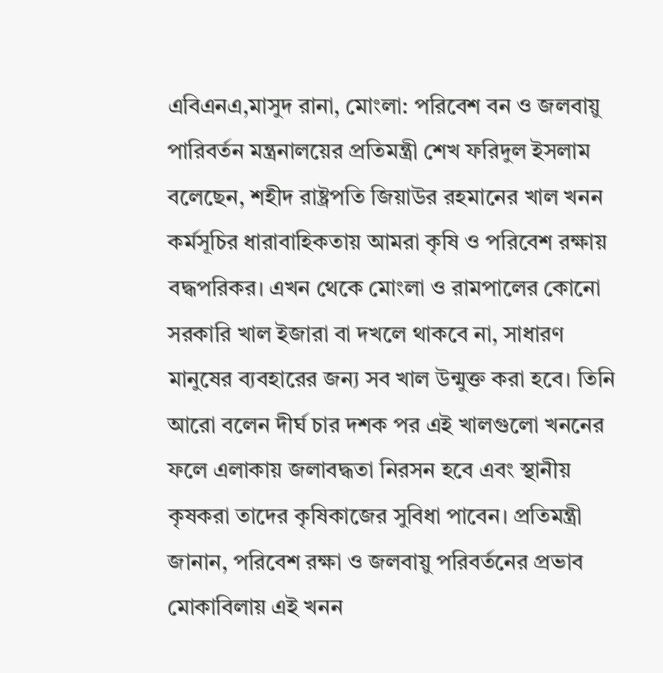এবিএনএ,মাসুদ রানা, মোংলা: পরিবেশ বন ও জলবায়ু পারিবর্তন মন্ত্রনালয়ের প্রতিমন্ত্রী শেখ ফরিদুল ইসলাম বলেছেন, শহীদ রাষ্ট্রপতি জিয়াউর রহমানের খাল খনন কর্মসূচির ধারাবাহিকতায় আমরা কৃষি ও পরিবেশ রক্ষায় বদ্ধপরিকর। এখন থেকে মোংলা ও রামপালের কোনো সরকারি খাল ইজারা বা দখলে থাকবে না, সাধারণ মানুষের ব্যবহারের জন্য সব খাল উন্মুক্ত করা হবে। তিনি আরো বলেন দীর্ঘ চার দশক পর এই খালগুলো খননের ফলে এলাকায় জলাবদ্ধতা নিরসন হবে এবং স্থানীয় কৃষকরা তাদের কৃষিকাজের সুবিধা পাবেন। প্রতিমন্ত্রী জানান, পরিবেশ রক্ষা ও জলবায়ু পরিবর্তনের প্রভাব মোকাবিলায় এই খনন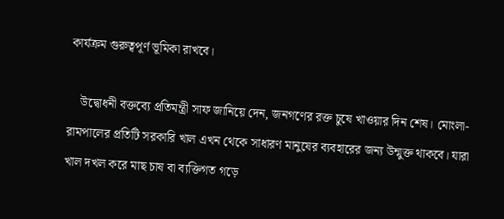কার্যক্রম গুরুত্বপূর্ণ ভূমিকা রাখবে।

    উদ্বোধনী বক্তব্যে প্রতিমন্ত্রী সাফ জানিয়ে দেন, জনগণের রক্ত চুষে খাওয়ার দিন শেষ। মোংলা-রামপালের প্রতিটি সরকারি খাল এখন থেকে সাধারণ মানুষের ব্যবহারের জন্য উন্মুক্ত থাকবে। যারা খাল দখল করে মাছ চাষ বা ব্যক্তিগত গড়ে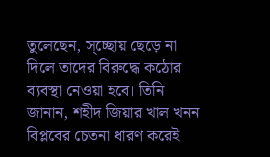তুলেছেন, স্চ্ছোয় ছেড়ে না দিলে তাদের বিরুদ্ধে কঠোর ব্যবস্থা নেওয়া হবে। তিনি জানান, শহীদ জিয়ার খাল খনন বিপ্লবের চেতনা ধারণ করেই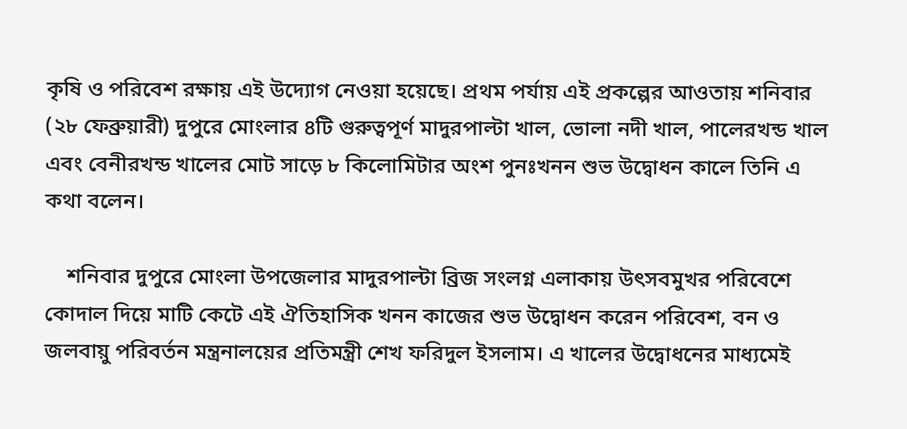কৃষি ও পরিবেশ রক্ষায় এই উদ্যোগ নেওয়া হয়েছে। প্রথম পর্যায় এই প্রকল্পের আওতায় শনিবার (২৮ ফেব্রুয়ারী) দুপুরে মোংলার ৪টি গুরুত্বপূর্ণ মাদুরপাল্টা খাল, ভোলা নদী খাল, পালেরখন্ড খাল এবং বেনীরখন্ড খালের মোট সাড়ে ৮ কিলোমিটার অংশ পুনঃখনন শুভ উদ্বোধন কালে তিনি এ কথা বলেন।

    শনিবার দুপুরে মোংলা উপজেলার মাদুরপাল্টা ব্রিজ সংলগ্ন এলাকায় উৎসবমুখর পরিবেশে কোদাল দিয়ে মাটি কেটে এই ঐতিহাসিক খনন কাজের শুভ উদ্বোধন করেন পরিবেশ, বন ও জলবায়ু পরিবর্তন মন্ত্রনালয়ের প্রতিমন্ত্রী শেখ ফরিদুল ইসলাম। এ খালের উদ্বোধনের মাধ্যমেই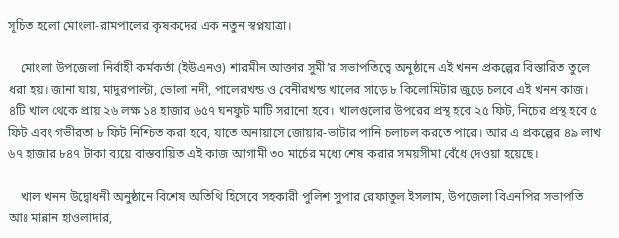সূচিত হলো মোংলা-রামপালের কৃষকদের এক নতুন স্বপ্নযাত্রা।

    মোংলা উপজেলা নির্বাহী কর্মকর্তা (ইউএনও) শারমীন আক্তার সুমী’র সভাপতিত্বে অনুষ্ঠানে এই খনন প্রকল্পের বিস্তারিত তুলে ধরা হয়। জানা যায়, মাদুরপাল্টা, ভোলা নদী, পালেরখন্ড ও বেনীরখন্ড খালের সাড়ে ৮ কিলোমিটার জুড়ে চলবে এই খনন কাজ। ৪টি খাল থেকে প্রায় ২৬ লক্ষ ১৪ হাজার ৬৫৭ ঘনফুট মাটি সরানো হবে। খালগুলোর উপরের প্রস্থ হবে ২৫ ফিট, নিচের প্রস্থ হবে ৫ ফিট এবং গভীরতা ৮ ফিট নিশ্চিত করা হবে, যাতে অনায়াসে জোয়ার-ভাটার পানি চলাচল করতে পারে। আর এ প্রকল্পের ৪৯ লাখ ৬৭ হাজার ৮৪৭ টাকা ব্যয়ে বাস্তবায়িত এই কাজ আগামী ৩০ মার্চের মধ্যে শেষ করার সময়সীমা বেঁধে দেওয়া হয়েছে।

    খাল খনন উদ্বোধনী অনুষ্ঠানে বিশেষ অতিথি হিসেবে সহকারী পুলিশ সুপার রেফাতুল ইসলাম, উপজেলা বিএনপির সভাপতি আঃ মান্নান হাওলাদার,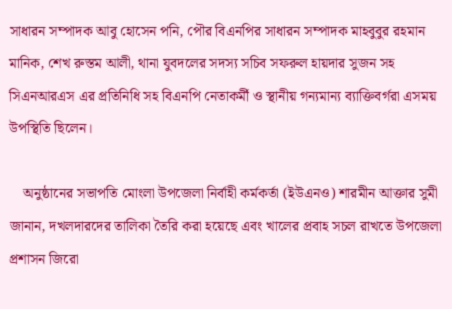সাধারন সম্পাদক আবু হোসেন পনি, পৌর বিএনপির সাধারন সম্পাদক মাহবুবুর রহমান মানিক, শেখ রুস্তম আলী, থানা যুবদলের সদস্য সচিব সফরুল হায়দার সুজন সহ সিএনআরএস এর প্রতিনিধি সহ বিএনপি নেতাকর্মী ও স্থানীয় গন্যমান্য ব্যাক্তিবর্গরা এসময় উপস্থিতি ছিলেন।

    অনুষ্ঠানের সভাপতি মোংলা উপজেলা নির্বাহী কর্মকর্তা (ইউএনও) শারমীন আক্তার সুমী জানান, দখলদারদের তালিকা তৈরি করা হয়েছে এবং খালের প্রবাহ সচল রাখতে উপজেলা প্রশাসন জিরো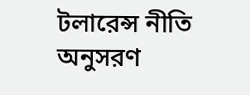টলারেন্স নীতি অনুসরণ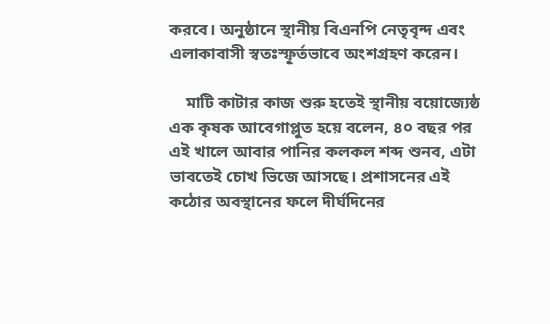করবে। অনুষ্ঠানে স্থানীয় বিএনপি নেতৃবৃন্দ এবং এলাকাবাসী স্বতঃস্ফূর্তভাবে অংশগ্রহণ করেন।

    মাটি কাটার কাজ শুরু হতেই স্থানীয় বয়োজ্যেষ্ঠ এক কৃষক আবেগাপ্লুত হয়ে বলেন, ৪০ বছর পর এই খালে আবার পানির কলকল শব্দ শুনব, এটা ভাবতেই চোখ ভিজে আসছে। প্রশাসনের এই কঠোর অবস্থানের ফলে দীর্ঘদিনের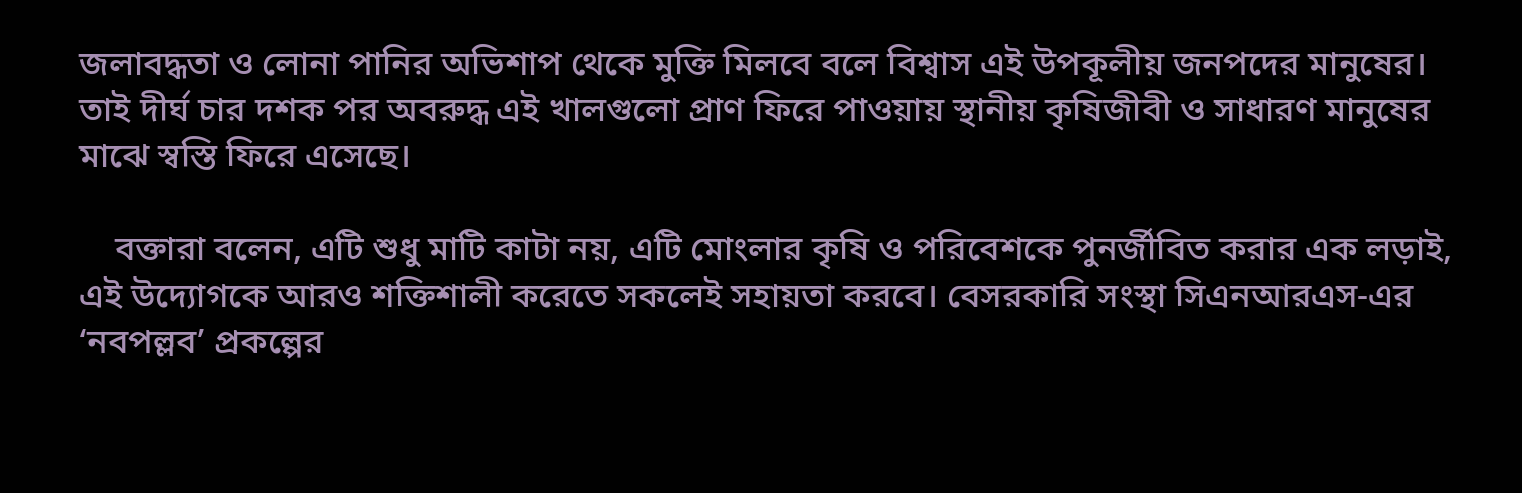জলাবদ্ধতা ও লোনা পানির অভিশাপ থেকে মুক্তি মিলবে বলে বিশ্বাস এই উপকূলীয় জনপদের মানুষের। তাই দীর্ঘ চার দশক পর অবরুদ্ধ এই খালগুলো প্রাণ ফিরে পাওয়ায় স্থানীয় কৃষিজীবী ও সাধারণ মানুষের মাঝে স্বস্তি ফিরে এসেছে।

    বক্তারা বলেন, এটি শুধু মাটি কাটা নয়, এটি মোংলার কৃষি ও পরিবেশকে পুনর্জীবিত করার এক লড়াই, এই উদ্যোগকে আরও শক্তিশালী করেতে সকলেই সহায়তা করবে। বেসরকারি সংস্থা সিএনআরএস-এর ‘নবপল্লব’ প্রকল্পের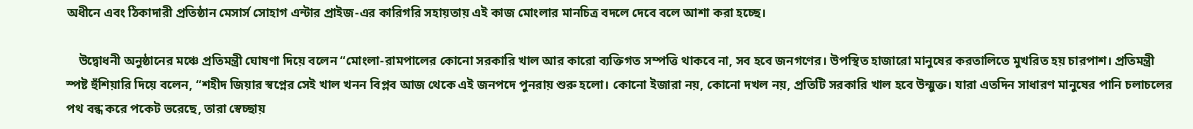অধীনে এবং ঠিকাদারী প্রতিষ্ঠান মেসার্স সোহাগ এন্টার প্রাইজ-এর কারিগরি সহায়তায় এই কাজ মোংলার মানচিত্র বদলে দেবে বলে আশা করা হচ্ছে।

    উদ্বোধনী অনুষ্ঠানের মঞ্চে প্রতিমন্ত্রী ঘোষণা দিয়ে বলেন “মোংলা-রামপালের কোনো সরকারি খাল আর কারো ব্যক্তিগত সম্পত্তি থাকবে না, সব হবে জনগণের। উপস্থিত হাজারো মানুষের করতালিতে মুখরিত হয় চারপাশ। প্রতিমন্ত্রী স্পষ্ট হুঁশিয়ারি দিয়ে বলেন, “শহীদ জিয়ার স্বপ্নের সেই খাল খনন বিপ্লব আজ থেকে এই জনপদে পুনরায় শুরু হলো। কোনো ইজারা নয়, কোনো দখল নয়, প্রতিটি সরকারি খাল হবে উন্মুক্ত। যারা এতদিন সাধারণ মানুষের পানি চলাচলের পথ বন্ধ করে পকেট ভরেছে, তারা স্বেচ্ছায়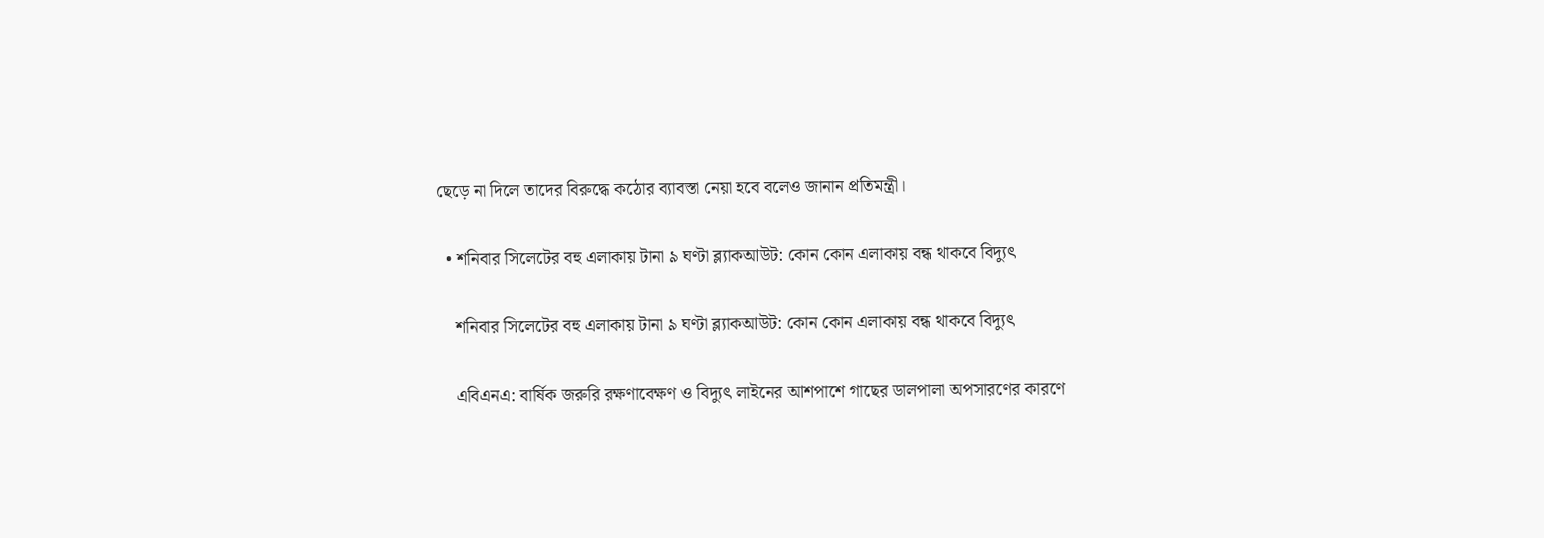ছেড়ে না দিলে তাদের বিরুদ্ধে কঠোর ব্যাবস্তা নেয়া হবে বলেও জানান প্রতিমন্ত্রী।

  • শনিবার সিলেটের বহু এলাকায় টানা ৯ ঘণ্টা ব্ল্যাকআউট: কোন কোন এলাকায় বন্ধ থাকবে বিদ্যুৎ

    শনিবার সিলেটের বহু এলাকায় টানা ৯ ঘণ্টা ব্ল্যাকআউট: কোন কোন এলাকায় বন্ধ থাকবে বিদ্যুৎ

    এবিএনএ: বার্ষিক জরুরি রক্ষণাবেক্ষণ ও বিদ্যুৎ লাইনের আশপাশে গাছের ডালপালা অপসারণের কারণে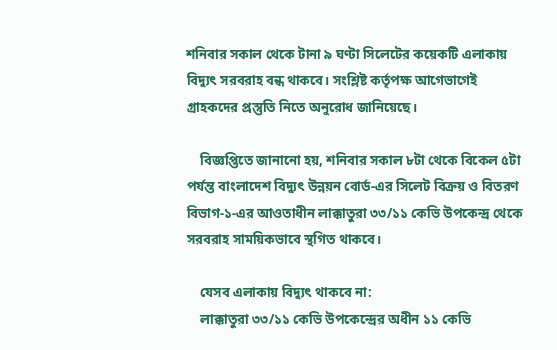শনিবার সকাল থেকে টানা ৯ ঘণ্টা সিলেটের কয়েকটি এলাকায় বিদ্যুৎ সরবরাহ বন্ধ থাকবে। সংশ্লিষ্ট কর্তৃপক্ষ আগেভাগেই গ্রাহকদের প্রস্তুতি নিতে অনুরোধ জানিয়েছে।

    বিজ্ঞপ্তিতে জানানো হয়, শনিবার সকাল ৮টা থেকে বিকেল ৫টা পর্যন্ত বাংলাদেশ বিদ্যুৎ উন্নয়ন বোর্ড-এর সিলেট বিক্রয় ও বিতরণ বিভাগ-১-এর আওতাধীন লাক্কাতুরা ৩৩/১১ কেভি উপকেন্দ্র থেকে সরবরাহ সাময়িকভাবে স্থগিত থাকবে।

    যেসব এলাকায় বিদ্যুৎ থাকবে না:
    লাক্কাতুরা ৩৩/১১ কেভি উপকেন্দ্রের অধীন ১১ কেভি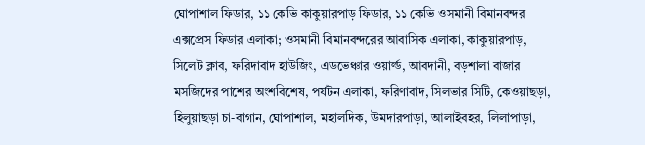ঘোপাশাল ফিডার, ১১ কেভি কাকুয়ারপাড় ফিডার, ১১ কেভি ওসমানী বিমানবন্দর এক্সপ্রেস ফিডার এলাকা; ওসমানী বিমানবন্দরের আবাসিক এলাকা, কাকুয়ারপাড়, সিলেট ক্লাব, ফরিদাবাদ হাউজিং, এডভেঞ্চার ওয়ার্ল্ড, আবদানী, বড়শালা বাজার মসজিদের পাশের অংশবিশেষ, পর্যটন এলাকা, ফরিণাবাদ, সিলভার সিটি, কেওয়াছড়া, হিলুয়াছড়া চা-বাগান, ঘোপাশাল, মহালদিক, উমদারপাড়া, আলাইবহর, লিলাপাড়া,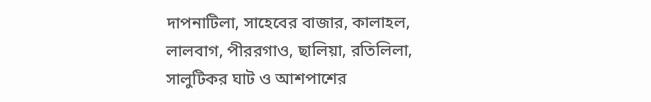দাপনাটিলা, সাহেবের বাজার, কালাহল, লালবাগ, পীররগাও, ছালিয়া, রতিলিলা, সালুটিকর ঘাট ও আশপাশের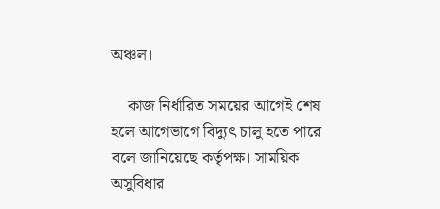অঞ্চল।

    কাজ নির্ধারিত সময়ের আগেই শেষ হলে আগেভাগে বিদ্যুৎ চালু হতে পারে বলে জানিয়েছে কর্তৃপক্ষ। সাময়িক অসুবিধার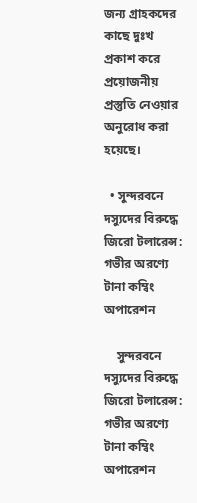জন্য গ্রাহকদের কাছে দুঃখ প্রকাশ করে প্রয়োজনীয় প্রস্তুতি নেওয়ার অনুরোধ করা হয়েছে।

  • সুন্দরবনে দস্যুদের বিরুদ্ধে জিরো টলারেন্স: গভীর অরণ্যে টানা কম্বিং অপারেশন

    সুন্দরবনে দস্যুদের বিরুদ্ধে জিরো টলারেন্স: গভীর অরণ্যে টানা কম্বিং অপারেশন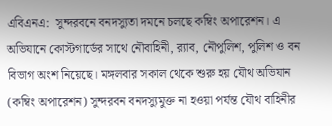এবিএনএ:  সুন্দরবনে বনদস্যুতা দমনে চলছে কম্বিং অপারেশন। এ অভিযানে কোস্টগার্ডের সাথে নৌবাহিনী, র‌্যাব, নৌপুলিশ, পুলিশ ও বন বিভাগ অংশ নিয়েছে। মঙ্গলবার সকাল থেকে শুরু হয় যৌথ অভিযান (কম্বিং অপারেশন) সুন্দরবন বনদস্যুমুক্ত না হওয়া পর্যন্ত যৌথ বাহিনীর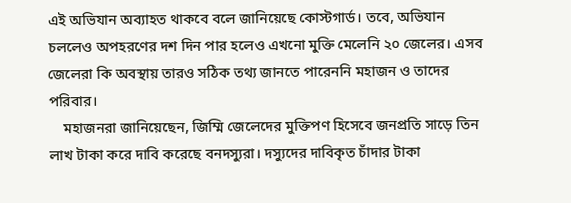এই অভিযান অব্যাহত থাকবে বলে জানিয়েছে কোস্টগার্ড। তবে, অভিযান চললেও অপহরণের দশ দিন পার হলেও এখনো মুক্তি মেলেনি ২০ জেলের। এসব জেলেরা কি অবস্থায় তারও সঠিক তথ্য জানতে পারেননি মহাজন ও তাদের পরিবার।
    মহাজনরা জানিয়েছেন, জিম্মি জেলেদের মুক্তিপণ হিসেবে জনপ্রতি সাড়ে তিন লাখ টাকা করে দাবি করেছে বনদস্যুরা। দস্যুদের দাবিকৃত চাঁদার টাকা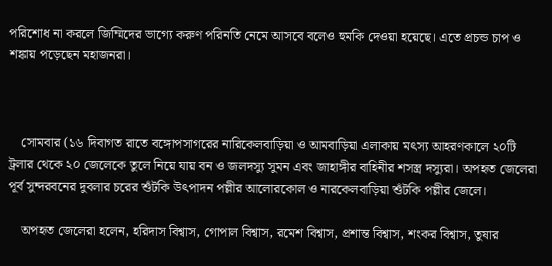পরিশোধ না করলে জিম্মিদের ভাগ্যে করুণ পরিনতি নেমে আসবে বলেও হুমকি দেওয়া হয়েছে। এতে প্রচন্ড চাপ ও শঙ্কায় পড়েছেন মহাজনরা।



    সোমবার (১৬ দিবাগত রাতে বঙ্গোপসাগরের নারিকেলবাড়িয়া ও আমবাড়িয়া এলাকায় মৎস্য আহরণকালে ২০টি ট্রলার থেকে ২০ জেলেকে তুলে নিয়ে যায় বন ও জলদস্যু সুমন এবং জাহাঙ্গীর বাহিনীর শসস্ত্র দস্যুরা। অপহৃত জেলেরা পূর্ব সুন্দরবনের দুবলার চরের শুঁটকি উৎপাদন পল্লীর আলোরকোল ও নারকেলবাড়িয়া শুঁটকি পল্লীর জেলে।

    অপহৃত জেলেরা হলেন, হরিদাস বিশ্বাস, গোপাল বিশ্বাস, রমেশ বিশ্বাস, প্রশান্ত বিশ্বাস, শংকর বিশ্বাস, তুষার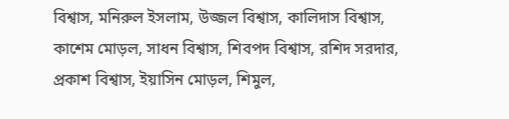বিশ্বাস, মনিরুল ইসলাম, উজ্জল বিশ্বাস, কালিদাস বিশ্বাস, কাশেম মোড়ল, সাধন বিশ্বাস, শিবপদ বিশ্বাস, রশিদ সরদার, প্রকাশ বিশ্বাস, ইয়াসিন মোড়ল, শিমুল,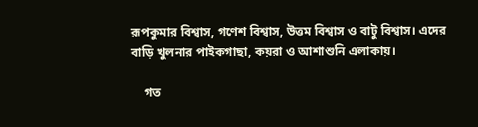রূপকুমার বিশ্বাস, গণেশ বিশ্বাস, উত্তম বিশ্বাস ও বাটু বিশ্বাস। এদের বাড়ি খুলনার পাইকগাছা, কয়রা ও আশাশুনি এলাকায়।

    গত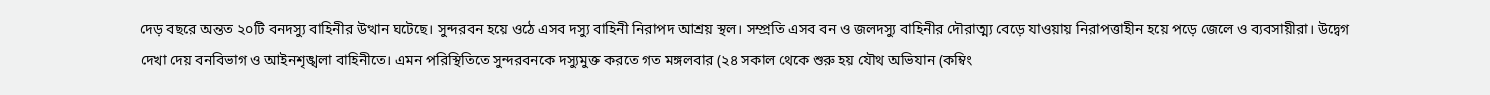দেড় বছরে অন্তত ২০টি বনদস্যু বাহিনীর উত্থান ঘটেছে। সুন্দরবন হয়ে ওঠে এসব দস্যু বাহিনী নিরাপদ আশ্রয় স্থল। সম্প্রতি এসব বন ও জলদস্যু বাহিনীর দৌরাত্ম্য বেড়ে যাওয়ায় নিরাপত্তাহীন হয়ে পড়ে জেলে ও ব্যবসায়ীরা। উদ্বেগ দেখা দেয় বনবিভাগ ও আইনশৃঙ্খলা বাহিনীতে। এমন পরিস্থিতিতে সুন্দরবনকে দস্যুমুক্ত করতে গত মঙ্গলবার (২৪ সকাল থেকে শুরু হয় যৌথ অভিযান (কম্বিং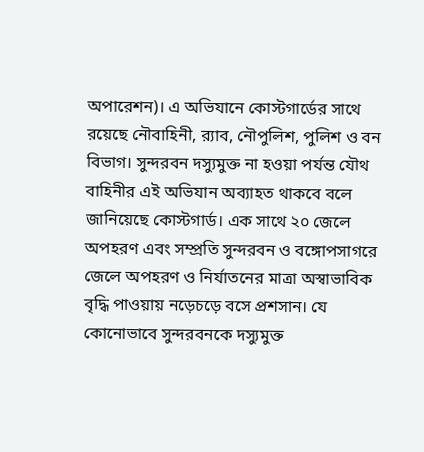অপারেশন)। এ অভিযানে কোস্টগার্ডের সাথে রয়েছে নৌবাহিনী, র‌্যাব, নৌপুলিশ, পুলিশ ও বন বিভাগ। সুন্দরবন দস্যুমুক্ত না হওয়া পর্যন্ত যৌথ বাহিনীর এই অভিযান অব্যাহত থাকবে বলে জানিয়েছে কোস্টগার্ড। এক সাথে ২০ জেলে অপহরণ এবং সম্প্রতি সুন্দরবন ও বঙ্গোপসাগরে জেলে অপহরণ ও নির্যাতনের মাত্রা অস্বাভাবিক বৃদ্ধি পাওয়ায় নড়েচড়ে বসে প্রশসান। যে কোনোভাবে সুন্দরবনকে দস্যুমুক্ত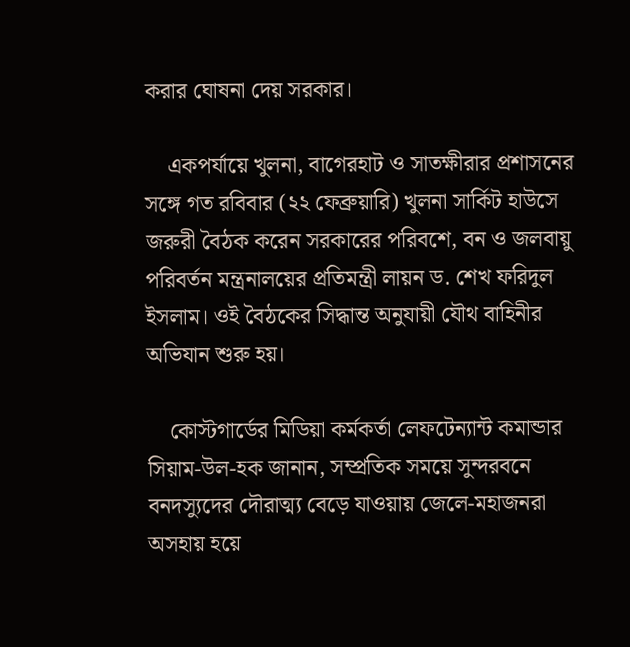করার ঘোষনা দেয় সরকার।

    একপর্যায়ে খুলনা, বাগেরহাট ও সাতক্ষীরার প্রশাসনের সঙ্গে গত রবিবার (২২ ফেব্রুয়ারি) খুলনা সার্কিট হাউসে জরুরী বৈঠক করেন সরকারের পরিবশে, বন ও জলবায়ু পরিবর্তন মন্ত্রনালয়ের প্রতিমন্ত্রী লায়ন ড. শেখ ফরিদুল ইসলাম। ওই বৈঠকের সিদ্ধান্ত অনুযায়ী যৌথ বাহিনীর অভিযান শুরু হয়।

    কোস্টগার্ডের মিডিয়া কর্মকর্তা লেফটেন্যান্ট কমান্ডার সিয়াম-উল-হক জানান, সম্প্রতিক সময়ে সুন্দরবনে বনদস্যুদের দৌরাত্ম্য বেড়ে যাওয়ায় জেলে-মহাজনরা অসহায় হয়ে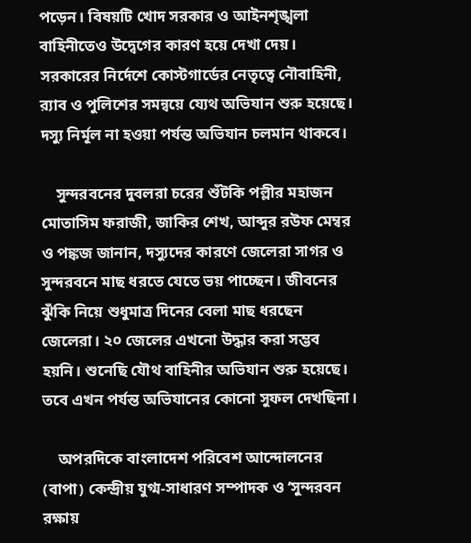পড়েন। বিষয়টি খোদ সরকার ও আইনশৃঙ্খলা বাহিনীতেও উদ্বেগের কারণ হয়ে দেখা দেয়। সরকারের নির্দেশে কোস্টগার্ডের নেতৃত্বে নৌবাহিনী, র‌্যাব ও পুলিশের সমন্বয়ে য্যেথ অভিযান শুরু হয়েছে। দস্যু নির্মূল না হওয়া পর্যন্ত অভিযান চলমান থাকবে।

    সুন্দরবনের দুবলরা চরের শুঁটকি পল্লীর মহাজন মোতাসিম ফরাজী, জাকির শেখ, আব্দুর রউফ মেম্বর ও পঙ্কজ জানান, দস্যুদের কারণে জেলেরা সাগর ও সুন্দরবনে মাছ ধরতে যেতে ভয় পাচ্ছেন। জীবনের ঝুঁকি নিয়ে শুধুমাত্র দিনের বেলা মাছ ধরছেন জেলেরা। ২০ জেলের এখনো উদ্ধার করা সম্ভব হয়নি। শুনেছি যৌথ বাহিনীর অভিযান শুরু হয়েছে। তবে এখন পর্যন্ত অভিযানের কোনো সুফল দেখছিনা।

    অপরদিকে বাংলাদেশ পরিবেশ আন্দোলনের (বাপা) কেন্দ্রীয় যুগ্ম-সাধারণ সম্পাদক ও ‘সুন্দরবন রক্ষায়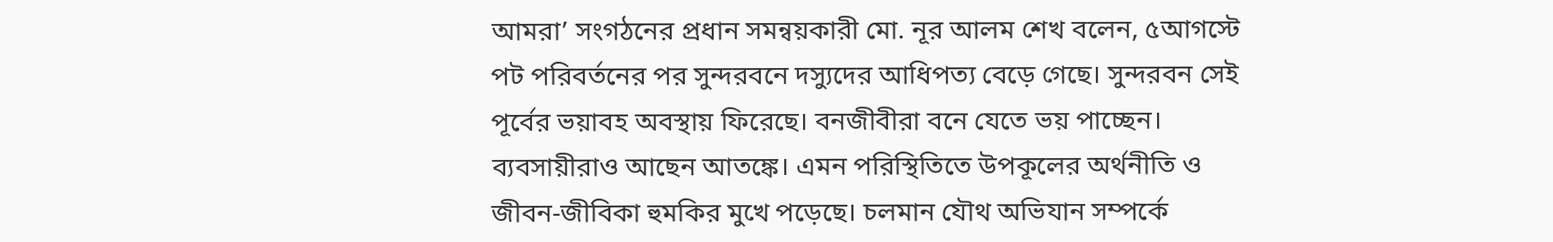আমরা’ সংগঠনের প্রধান সমন্বয়কারী মো. নূর আলম শেখ বলেন, ৫আগস্টে পট পরিবর্তনের পর সুন্দরবনে দস্যুদের আধিপত্য বেড়ে গেছে। সুন্দরবন সেই পূর্বের ভয়াবহ অবস্থায় ফিরেছে। বনজীবীরা বনে যেতে ভয় পাচ্ছেন। ব্যবসায়ীরাও আছেন আতঙ্কে। এমন পরিস্থিতিতে উপকূলের অর্থনীতি ও জীবন-জীবিকা হুমকির মুখে পড়েছে। চলমান যৌথ অভিযান সম্পর্কে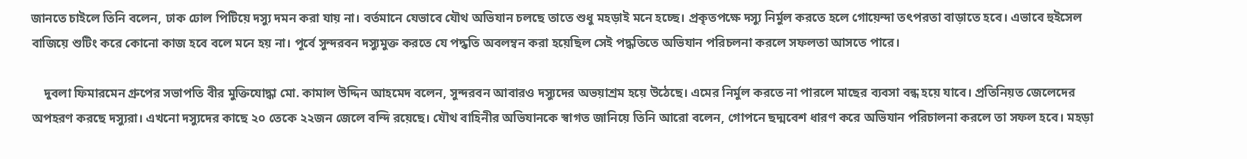জানতে চাইলে তিনি বলেন, ঢাক ঢোল পিটিয়ে দস্যু দমন করা যায় না। বর্তমানে যেভাবে যৌথ অভিযান চলছে তাতে শুধু মহড়াই মনে হচ্ছে। প্রকৃতপক্ষে দস্যু নির্মুল করতে হলে গোয়েন্দা তৎপরতা বাড়াতে হবে। এভাবে হুইসেল বাজিয়ে শুটিং করে কোনো কাজ হবে বলে মনে হয় না। পূর্বে সুন্দরবন দস্যুমুক্ত করতে যে পদ্ধতি অবলম্বন করা হয়েছিল সেই পদ্ধতিতে অভিযান পরিচলনা করলে সফলতা আসতে পারে।

    দুবলা ফিমারমেন গ্রুপের সভাপতি বীর মুক্তিযোদ্ধা মো. কামাল উদ্দিন আহমেদ বলেন, সুন্দরবন আবারও দস্যুদের অভয়াশ্রম হয়ে উঠেছে। এমের নির্মুল করতে না পারলে মাছের ব্যবসা বন্ধ হয়ে যাবে। প্রতিনিয়ত জেলেদের অপহরণ করছে দস্যুরা। এখনো দস্যুদের কাছে ২০ তেকে ২২জন জেলে বন্দি রয়েছে। যৌথ বাহিনীর অভিযানকে স্বাগত জানিয়ে তিনি আরো বলেন, গোপনে ছদ্মবেশ ধারণ করে অভিযান পরিচালনা করলে তা সফল হবে। মহড়া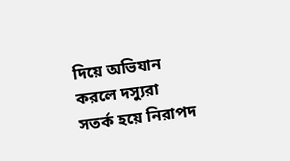দিয়ে অভিযান করলে দস্যুরা সতর্ক হয়ে নিরাপদ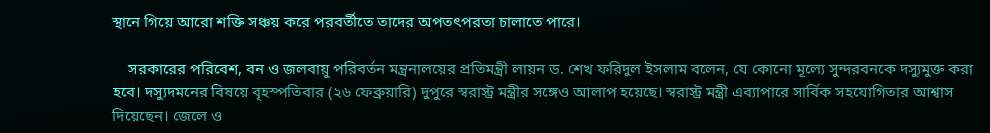স্থানে গিয়ে আরো শক্তি সঞ্চয় করে পরবর্তীতে তাদের অপতৎপরতা চালাতে পারে।

    সরকারের পরিবেশ, বন ও জলবায়ু পরিবর্তন মন্ত্রনালয়ের প্রতিমন্ত্রী লায়ন ড. শেখ ফরিদুল ইসলাম বলেন, যে কোনো মূল্যে সুন্দরবনকে দস্যুমুক্ত করা হবে। দস্যুদমনের বিষয়ে বৃহস্পতিবার (২৬ ফেব্রুয়ারি) দুপুরে স্বরাস্ট্র মন্ত্রীর সঙ্গেও আলাপ হয়েছে। স্বরাস্ট্র মন্ত্রী এব্যাপারে সার্বিক সহযোগিতার আশ্বাস দিয়েছেন। জেলে ও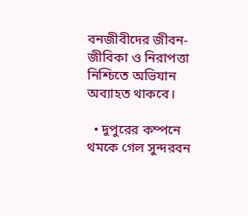বনজীবীদের জীবন-জীবিকা ও নিরাপত্তা নিশ্চিতে অভিযান অব্যাহত থাকবে।

  • দুপুরের কম্পনে থমকে গেল সুন্দরবন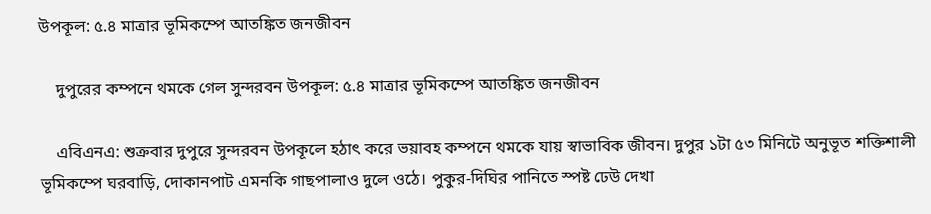উপকূল: ৫.৪ মাত্রার ভূমিকম্পে আতঙ্কিত জনজীবন

    দুপুরের কম্পনে থমকে গেল সুন্দরবন উপকূল: ৫.৪ মাত্রার ভূমিকম্পে আতঙ্কিত জনজীবন

    এবিএনএ: শুক্রবার দুপুরে সুন্দরবন উপকূলে হঠাৎ করে ভয়াবহ কম্পনে থমকে যায় স্বাভাবিক জীবন। দুপুর ১টা ৫৩ মিনিটে অনুভূত শক্তিশালী ভূমিকম্পে ঘরবাড়ি, দোকানপাট এমনকি গাছপালাও দুলে ওঠে। পুকুর-দিঘির পানিতে স্পষ্ট ঢেউ দেখা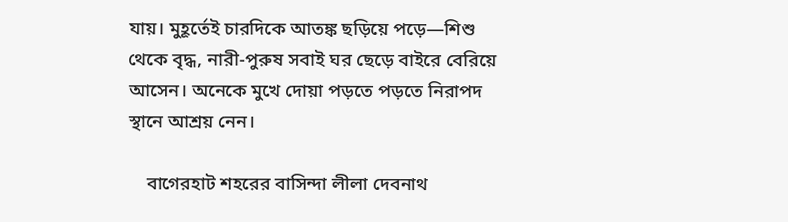যায়। মুহূর্তেই চারদিকে আতঙ্ক ছড়িয়ে পড়ে—শিশু থেকে বৃদ্ধ, নারী-পুরুষ সবাই ঘর ছেড়ে বাইরে বেরিয়ে আসেন। অনেকে মুখে দোয়া পড়তে পড়তে নিরাপদ স্থানে আশ্রয় নেন।

    বাগেরহাট শহরের বাসিন্দা লীলা দেবনাথ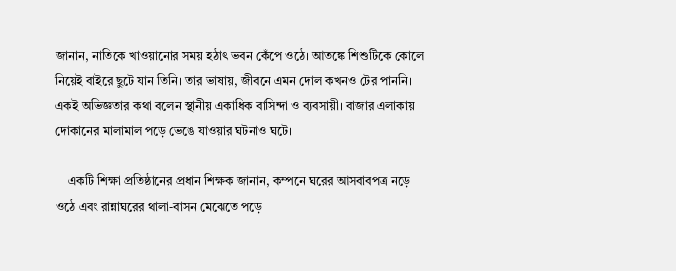জানান, নাতিকে খাওয়ানোর সময় হঠাৎ ভবন কেঁপে ওঠে। আতঙ্কে শিশুটিকে কোলে নিয়েই বাইরে ছুটে যান তিনি। তার ভাষায়, জীবনে এমন দোল কখনও টের পাননি। একই অভিজ্ঞতার কথা বলেন স্থানীয় একাধিক বাসিন্দা ও ব্যবসায়ী। বাজার এলাকায় দোকানের মালামাল পড়ে ভেঙে যাওয়ার ঘটনাও ঘটে।

    একটি শিক্ষা প্রতিষ্ঠানের প্রধান শিক্ষক জানান, কম্পনে ঘরের আসবাবপত্র নড়ে ওঠে এবং রান্নাঘরের থালা-বাসন মেঝেতে পড়ে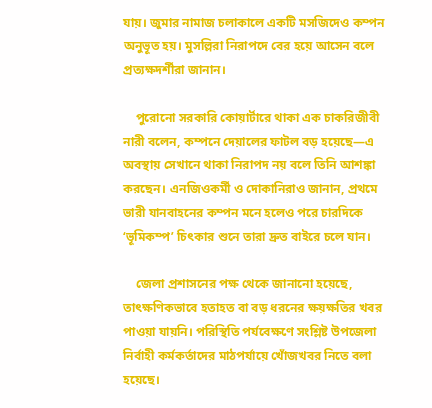যায়। জুমার নামাজ চলাকালে একটি মসজিদেও কম্পন অনুভূত হয়। মুসল্লিরা নিরাপদে বের হয়ে আসেন বলে প্রত্যক্ষদর্শীরা জানান।

    পুরোনো সরকারি কোয়ার্টারে থাকা এক চাকরিজীবী নারী বলেন, কম্পনে দেয়ালের ফাটল বড় হয়েছে—এ অবস্থায় সেখানে থাকা নিরাপদ নয় বলে তিনি আশঙ্কা করছেন। এনজিওকর্মী ও দোকানিরাও জানান, প্রথমে ভারী যানবাহনের কম্পন মনে হলেও পরে চারদিকে ‘ভূমিকম্প’ চিৎকার শুনে তারা দ্রুত বাইরে চলে যান।

    জেলা প্রশাসনের পক্ষ থেকে জানানো হয়েছে, তাৎক্ষণিকভাবে হতাহত বা বড় ধরনের ক্ষয়ক্ষতির খবর পাওয়া যায়নি। পরিস্থিতি পর্যবেক্ষণে সংশ্লিষ্ট উপজেলা নির্বাহী কর্মকর্তাদের মাঠপর্যায়ে খোঁজখবর নিতে বলা হয়েছে।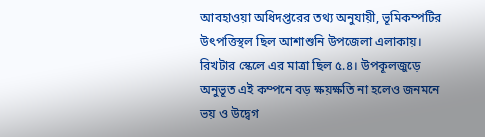আবহাওয়া অধিদপ্তরের তথ্য অনুযায়ী, ভূমিকম্পটির উৎপত্তিস্থল ছিল আশাশুনি উপজেলা এলাকায়। রিখটার স্কেলে এর মাত্রা ছিল ৫.৪। উপকূলজুড়ে অনুভূত এই কম্পনে বড় ক্ষয়ক্ষতি না হলেও জনমনে ভয় ও উদ্বেগ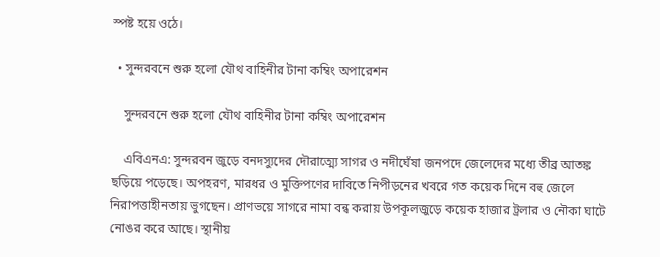স্পষ্ট হয়ে ওঠে।

  • সুন্দরবনে শুরু হলো যৌথ বাহিনীর টানা কম্বিং অপারেশন

    সুন্দরবনে শুরু হলো যৌথ বাহিনীর টানা কম্বিং অপারেশন

    এবিএনএ: সুন্দরবন জুড়ে বনদস্যুদের দৌরাত্ম্যে সাগর ও নদীঘেঁষা জনপদে জেলেদের মধ্যে তীব্র আতঙ্ক ছড়িয়ে পড়েছে। অপহরণ, মারধর ও মুক্তিপণের দাবিতে নিপীড়নের খবরে গত কয়েক দিনে বহু জেলে নিরাপত্তাহীনতায় ভুগছেন। প্রাণভয়ে সাগরে নামা বন্ধ করায় উপকূলজুড়ে কয়েক হাজার ট্রলার ও নৌকা ঘাটে নোঙর করে আছে। স্থানীয়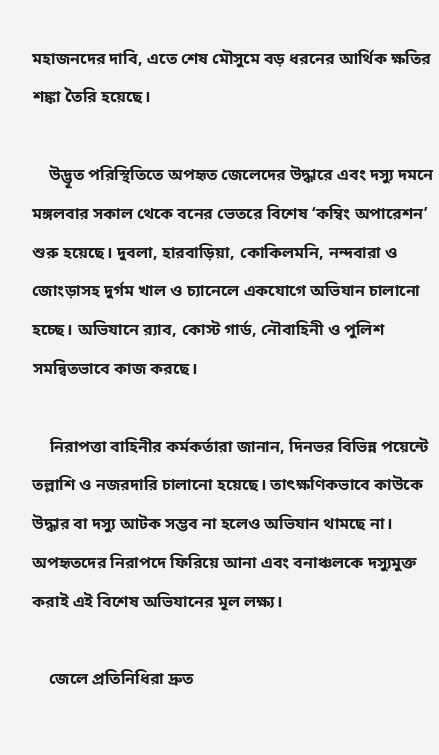মহাজনদের দাবি, এতে শেষ মৌসুমে বড় ধরনের আর্থিক ক্ষতির শঙ্কা তৈরি হয়েছে।

    উদ্ভূত পরিস্থিতিতে অপহৃত জেলেদের উদ্ধারে এবং দস্যু দমনে মঙ্গলবার সকাল থেকে বনের ভেতরে বিশেষ ‘কম্বিং অপারেশন’ শুরু হয়েছে। দুবলা, হারবাড়িয়া, কোকিলমনি, নন্দবারা ও জোংড়াসহ দুর্গম খাল ও চ্যানেলে একযোগে অভিযান চালানো হচ্ছে। অভিযানে র‌্যাব, কোস্ট গার্ড, নৌবাহিনী ও পুলিশ সমন্বিতভাবে কাজ করছে।

    নিরাপত্তা বাহিনীর কর্মকর্তারা জানান, দিনভর বিভিন্ন পয়েন্টে তল্লাশি ও নজরদারি চালানো হয়েছে। তাৎক্ষণিকভাবে কাউকে উদ্ধার বা দস্যু আটক সম্ভব না হলেও অভিযান থামছে না। অপহৃতদের নিরাপদে ফিরিয়ে আনা এবং বনাঞ্চলকে দস্যুমুক্ত করাই এই বিশেষ অভিযানের মূল লক্ষ্য।

    জেলে প্রতিনিধিরা দ্রুত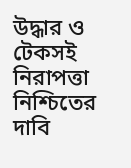উদ্ধার ও টেকসই নিরাপত্তা নিশ্চিতের দাবি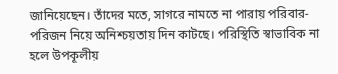জানিয়েছেন। তাঁদের মতে, সাগরে নামতে না পারায় পরিবার-পরিজন নিয়ে অনিশ্চয়তায় দিন কাটছে। পরিস্থিতি স্বাভাবিক না হলে উপকূলীয়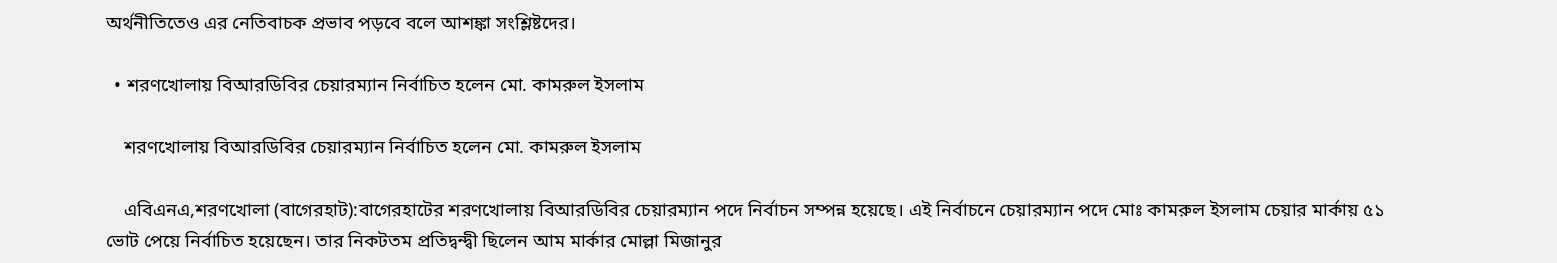অর্থনীতিতেও এর নেতিবাচক প্রভাব পড়বে বলে আশঙ্কা সংশ্লিষ্টদের।

  • শরণখোলায় বিআরডিবির চেয়ারম্যান নির্বাচিত হলেন মো. কামরুল ইসলাম

    শরণখোলায় বিআরডিবির চেয়ারম্যান নির্বাচিত হলেন মো. কামরুল ইসলাম

    এবিএনএ,শরণখোলা (বাগেরহাট):বাগেরহাটের শরণখোলায় বিআরডিবির চেয়ারম্যান পদে নির্বাচন সম্পন্ন হয়েছে। এই নির্বাচনে চেয়ারম্যান পদে মোঃ কামরুল ইসলাম চেয়ার মার্কায় ৫১ ভোট পেয়ে নির্বাচিত হয়েছেন। তার নিকটতম প্রতিদ্বন্দ্বী ছিলেন আম মার্কার মোল্লা মিজানুর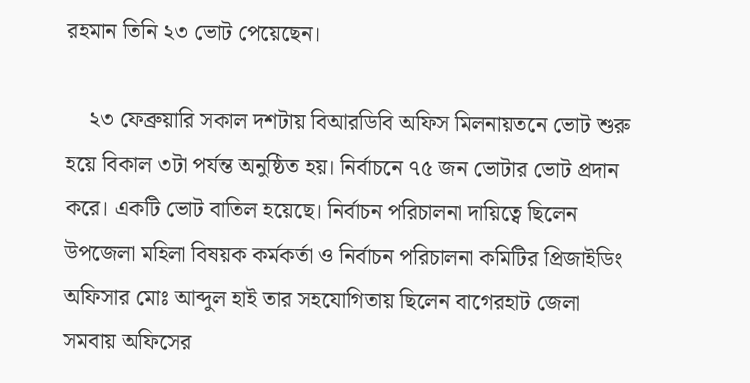রহমান তিনি ২৩ ভোট পেয়েছেন।

    ২৩ ফেব্রুয়ারি সকাল দশটায় বিআরডিবি অফিস মিলনায়তনে ভোট শুরু হয়ে বিকাল ৩টা পর্যন্ত অনুষ্ঠিত হয়। নির্বাচনে ৭৫ জন ভোটার ভোট প্রদান করে। একটি ভোট বাতিল হয়েছে। নির্বাচন পরিচালনা দায়িত্বে ছিলেন উপজেলা মহিলা বিষয়ক কর্মকর্তা ও নির্বাচন পরিচালনা কমিটির প্রিজাইডিং অফিসার মোঃ আব্দুল হাই তার সহযোগিতায় ছিলেন বাগেরহাট জেলা সমবায় অফিসের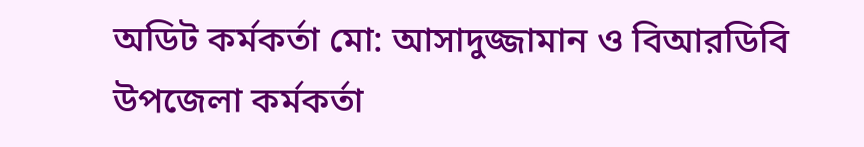অডিট কর্মকর্তা মো: আসাদুজ্জামান ও বিআরডিবি উপজেলা কর্মকর্তা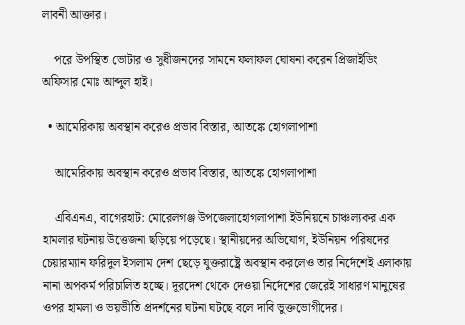লাবনী আক্তার।

    পরে উপস্থিত ভোটার‌ ও সুধীজনদের সামনে ফলাফল ঘোষনা করেন প্রিজাইডিং অফিসার মোঃ আব্দুল হাই।

  • আমেরিকায় অবস্থান করেও প্রভাব বিস্তার, আতঙ্কে হোগলাপাশা

    আমেরিকায় অবস্থান করেও প্রভাব বিস্তার, আতঙ্কে হোগলাপাশা

    এবিএনএ, বাগেরহাট: মোরেলগঞ্জ উপজেলাহোগলাপাশা ইউনিয়নে চাঞ্চল্যকর এক হামলার ঘটনায় উত্তেজনা ছড়িয়ে পড়েছে। স্থানীয়দের অভিযোগ, ইউনিয়ন পরিষদের চেয়ারম্যান ফরিদুল ইসলাম দেশ ছেড়ে যুক্তরাষ্ট্রে অবস্থান করলেও তার নির্দেশেই এলাকায় নানা অপকর্ম পরিচালিত হচ্ছে। দূরদেশ থেকে দেওয়া নির্দেশের জেরেই সাধারণ মানুষের ওপর হামলা ও ভয়ভীতি প্রদর্শনের ঘটনা ঘটছে বলে দাবি ভুক্তভোগীদের।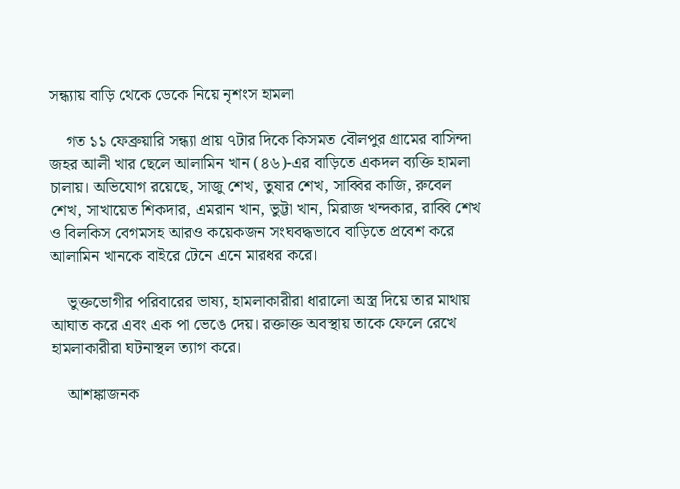সন্ধ্যায় বাড়ি থেকে ডেকে নিয়ে নৃশংস হামলা

    গত ১১ ফেব্রুয়ারি সন্ধ্যা প্রায় ৭টার দিকে কিসমত বৌলপুর গ্রামের বাসিন্দা জহর আলী খার ছেলে আলামিন খান (৪৬)-এর বাড়িতে একদল ব্যক্তি হামলা চালায়। অভিযোগ রয়েছে, সাজু শেখ, তুষার শেখ, সাব্বির কাজি, রুবেল শেখ, সাখায়েত শিকদার, এমরান খান, ভুট্টা খান, মিরাজ খন্দকার, রাব্বি শেখ ও বিলকিস বেগমসহ আরও কয়েকজন সংঘবদ্ধভাবে বাড়িতে প্রবেশ করে আলামিন খানকে বাইরে টেনে এনে মারধর করে।

    ভুক্তভোগীর পরিবারের ভাষ্য, হামলাকারীরা ধারালো অস্ত্র দিয়ে তার মাথায় আঘাত করে এবং এক পা ভেঙে দেয়। রক্তাক্ত অবস্থায় তাকে ফেলে রেখে হামলাকারীরা ঘটনাস্থল ত্যাগ করে।

    আশঙ্কাজনক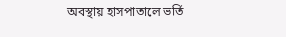অবস্থায় হাসপাতালে ভর্তি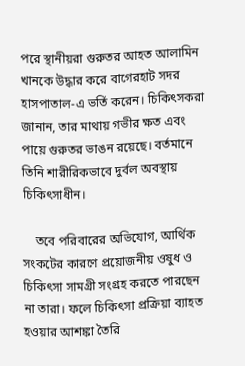পরে স্থানীয়রা গুরুতর আহত আলামিন খানকে উদ্ধার করে বাগেরহাট সদর হাসপাতাল-এ ভর্তি করেন। চিকিৎসকরা জানান, তার মাথায় গভীর ক্ষত এবং পায়ে গুরুতর ভাঙন রয়েছে। বর্তমানে তিনি শারীরিকভাবে দুর্বল অবস্থায় চিকিৎসাধীন।

    তবে পরিবারের অভিযোগ, আর্থিক সংকটের কারণে প্রয়োজনীয় ওষুধ ও চিকিৎসা সামগ্রী সংগ্রহ করতে পারছেন না তারা। ফলে চিকিৎসা প্রক্রিয়া ব্যাহত হওয়ার আশঙ্কা তৈরি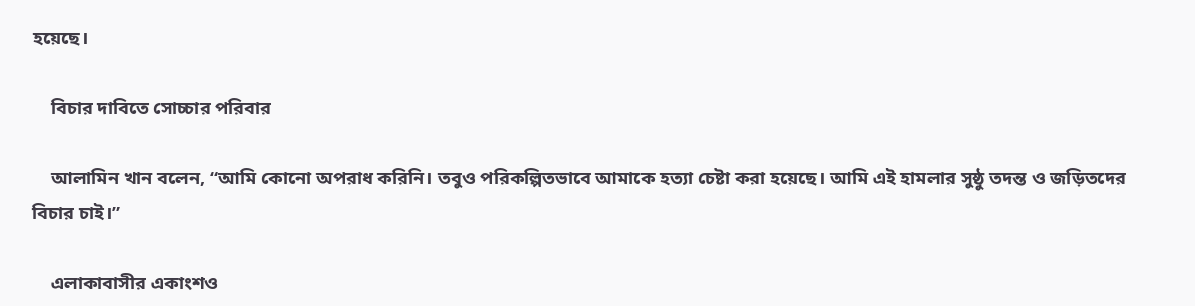হয়েছে।

    বিচার দাবিতে সোচ্চার পরিবার

    আলামিন খান বলেন, “আমি কোনো অপরাধ করিনি। তবুও পরিকল্পিতভাবে আমাকে হত্যা চেষ্টা করা হয়েছে। আমি এই হামলার সুষ্ঠু তদন্ত ও জড়িতদের বিচার চাই।”

    এলাকাবাসীর একাংশও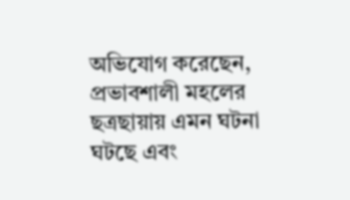অভিযোগ করেছেন, প্রভাবশালী মহলের ছত্রছায়ায় এমন ঘটনা ঘটছে এবং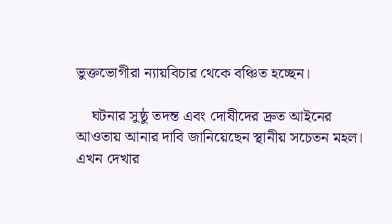ভুক্তভোগীরা ন্যায়বিচার থেকে বঞ্চিত হচ্ছেন।

    ঘটনার সুষ্ঠু তদন্ত এবং দোষীদের দ্রুত আইনের আওতায় আনার দাবি জানিয়েছেন স্থানীয় সচেতন মহল। এখন দেখার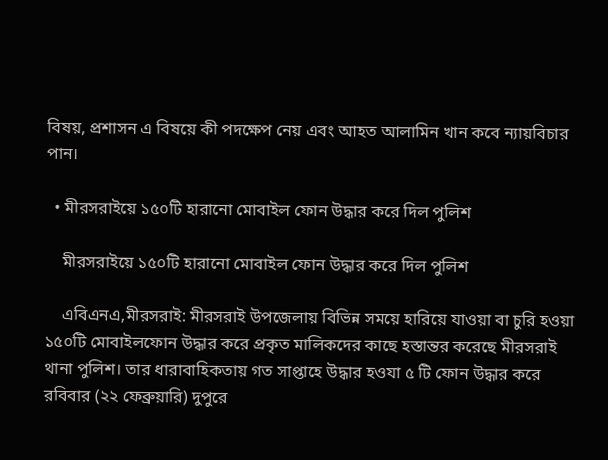বিষয়, প্রশাসন এ বিষয়ে কী পদক্ষেপ নেয় এবং আহত আলামিন খান কবে ন্যায়বিচার পান।

  • মীরসরাইয়ে ১৫০টি হারানো মোবাইল ফোন উদ্ধার করে দিল পুলিশ

    মীরসরাইয়ে ১৫০টি হারানো মোবাইল ফোন উদ্ধার করে দিল পুলিশ

    এবিএনএ,মীরসরাই: মীরসরাই উপজেলায় বিভিন্ন সময়ে হারিয়ে যাওয়া বা চুরি হওয়া ১৫০টি মোবাইলফোন উদ্ধার করে প্রকৃত মালিকদের কাছে হস্তান্তর করেছে মীরসরাই থানা পুলিশ। তার ধারাবাহিকতায় গত সাপ্তাহে উদ্ধার হওযা ৫ টি ফোন উদ্ধার করে রবিবার (২২ ফেব্রুয়ারি) দুপুরে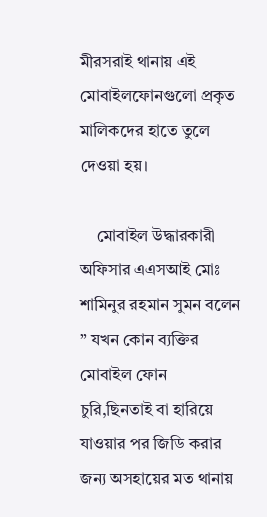মীরসরাই থানায় এই মোবাইলফোনগুলো প্রকৃত মালিকদের হাতে তুলে দেওয়া হয়।

    মোবাইল উদ্ধারকারী অফিসার এএসআই মোঃ শামিনুর রহমান সুমন বলেন ” যখন কোন ব্যক্তির মোবাইল ফোন চুরি,ছিনতাই বা হারিয়ে যাওয়ার পর জিডি করার জন্য অসহায়ের মত থানায়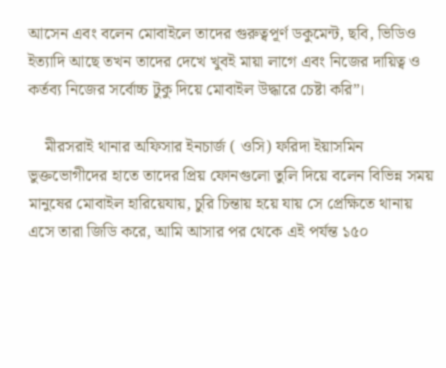আসেন এবং বলেন মোবাইলে তাদের গুরুত্বপূর্ণ ডকুমেন্ট, ছবি, ভিডিও ইত্যাদি আছে তখন তাদের দেখে খুবই মায়া লাগে এবং নিজের দায়িত্ব ও কর্তব্য নিজের সর্বোচ্চ টুকু দিয়ে মোবাইল উদ্ধারে চেষ্টা করি”।

    মীরসরাই থানার অফিসার ইনচার্জ ( ওসি) ফরিদা ইয়াসমিন ভুক্তভোগীদের হাতে তাদের প্রিয় ফোনগুলো তুলি দিয়ে বলেন বিভিন্ন সময় মানুষের মোবাইল হারিয়েযায়, চুরি চিন্তায় হয়ে যায় সে প্রেক্ষিতে থানায় এসে তারা জিডি করে, আমি আসার পর থেকে এই পর্যন্ত ১৫০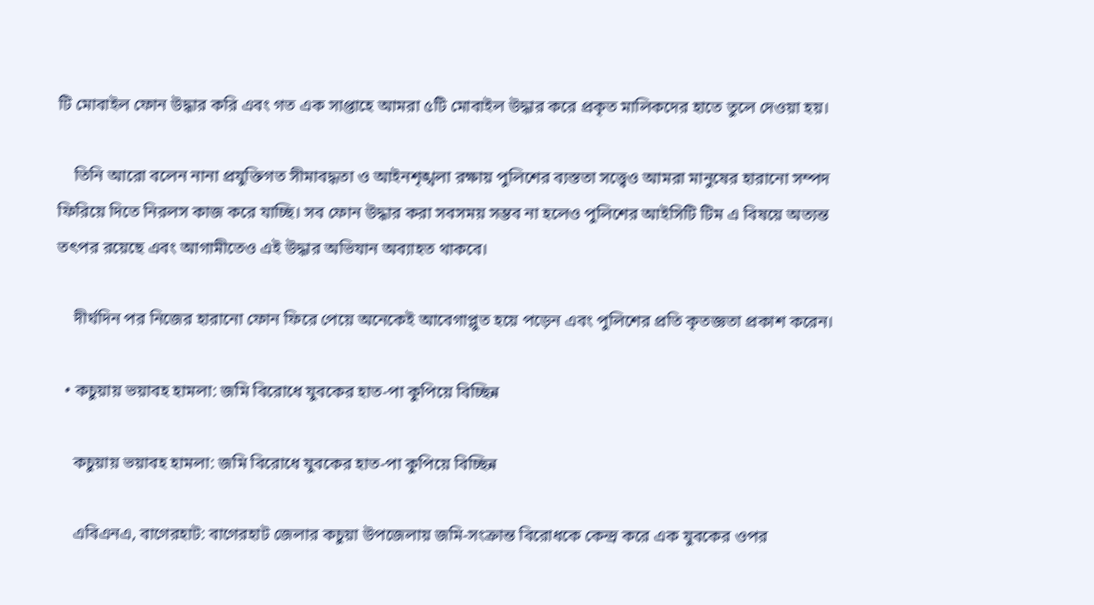টি মোবাইল ফোন উদ্ধার করি এবং গত এক সাপ্তাহে আমরা ৫টি মোবাইল উদ্ধার করে প্রকৃত মালিকদের হাতে তুলে দেওয়া হয়।

    তিনি আরো বলেন নানা প্রযুক্তিগত সীমাবদ্ধতা ও আইনশৃঙ্খলা রক্ষায় পুলিশের ব্যস্ততা সত্ত্বেও আমরা মানুষের হারানো সম্পদ ফিরিয়ে দিতে নিরলস কাজ করে যাচ্ছি। সব ফোন উদ্ধার করা সবসময় সম্ভব না হলেও পুলিশের আইসিটি টিম এ বিষয়ে অত্যন্ত তৎপর রয়েছে এবং আগামীতেও এই উদ্ধার অভিযান অব্যাহত থাকবে।

    দীর্ঘদিন পর নিজের হারানো ফোন ফিরে পেয়ে অনেকেই আবেগাপ্লুত হয়ে পড়েন এবং পুলিশের প্রতি কৃতজ্ঞতা প্রকাশ করেন।

  • কচুয়ায় ভয়াবহ হামলা: জমি বিরোধে যুবকের হাত-পা কুপিয়ে বিচ্ছিন্ন

    কচুয়ায় ভয়াবহ হামলা: জমি বিরোধে যুবকের হাত-পা কুপিয়ে বিচ্ছিন্ন

    এবিএনএ, বাগেরহাট: বাগেরহাট জেলার কচুয়া উপজেলায় জমি-সংক্রান্ত বিরোধকে কেন্দ্র করে এক যুবকের ওপর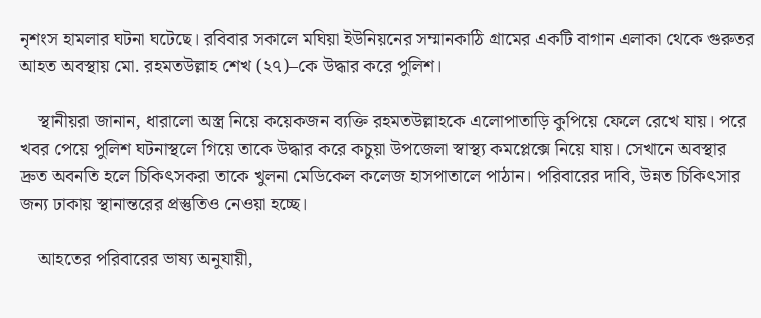নৃশংস হামলার ঘটনা ঘটেছে। রবিবার সকালে মঘিয়া ইউনিয়নের সম্মানকাঠি গ্রামের একটি বাগান এলাকা থেকে গুরুতর আহত অবস্থায় মো. রহমতউল্লাহ শেখ (২৭)–কে উদ্ধার করে পুলিশ।

    স্থানীয়রা জানান, ধারালো অস্ত্র নিয়ে কয়েকজন ব্যক্তি রহমতউল্লাহকে এলোপাতাড়ি কুপিয়ে ফেলে রেখে যায়। পরে খবর পেয়ে পুলিশ ঘটনাস্থলে গিয়ে তাকে উদ্ধার করে কচুয়া উপজেলা স্বাস্থ্য কমপ্লেক্সে নিয়ে যায়। সেখানে অবস্থার দ্রুত অবনতি হলে চিকিৎসকরা তাকে খুলনা মেডিকেল কলেজ হাসপাতালে পাঠান। পরিবারের দাবি, উন্নত চিকিৎসার জন্য ঢাকায় স্থানান্তরের প্রস্তুতিও নেওয়া হচ্ছে।

    আহতের পরিবারের ভাষ্য অনুযায়ী,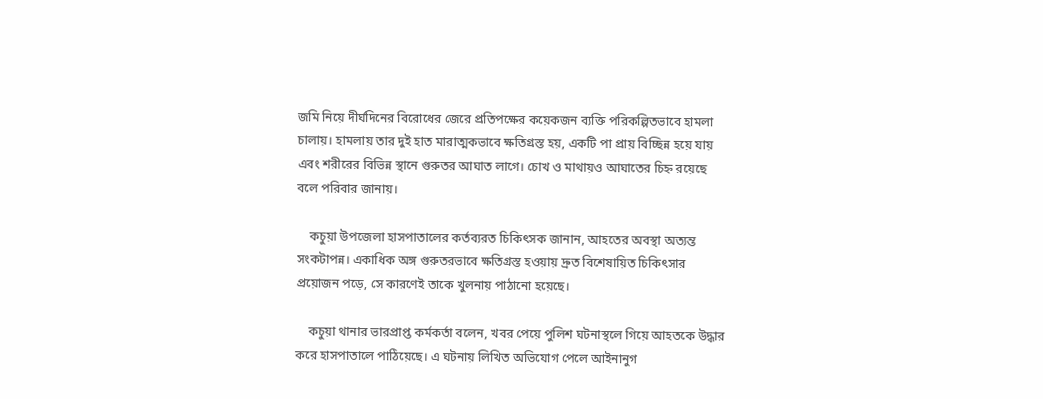জমি নিয়ে দীর্ঘদিনের বিরোধের জেরে প্রতিপক্ষের কয়েকজন ব্যক্তি পরিকল্পিতভাবে হামলা চালায়। হামলায় তার দুই হাত মারাত্মকভাবে ক্ষতিগ্রস্ত হয়, একটি পা প্রায় বিচ্ছিন্ন হয়ে যায় এবং শরীরের বিভিন্ন স্থানে গুরুতর আঘাত লাগে। চোখ ও মাথায়ও আঘাতের চিহ্ন রয়েছে বলে পরিবার জানায়।

    কচুয়া উপজেলা হাসপাতালের কর্তব্যরত চিকিৎসক জানান, আহতের অবস্থা অত্যন্ত সংকটাপন্ন। একাধিক অঙ্গ গুরুতরভাবে ক্ষতিগ্রস্ত হওয়ায় দ্রুত বিশেষায়িত চিকিৎসার প্রয়োজন পড়ে, সে কারণেই তাকে খুলনায় পাঠানো হয়েছে।

    কচুয়া থানার ভারপ্রাপ্ত কর্মকর্তা বলেন, খবর পেয়ে পুলিশ ঘটনাস্থলে গিয়ে আহতকে উদ্ধার করে হাসপাতালে পাঠিয়েছে। এ ঘটনায় লিখিত অভিযোগ পেলে আইনানুগ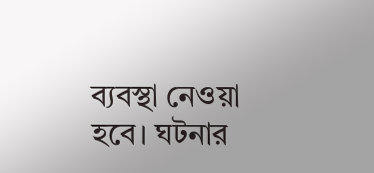ব্যবস্থা নেওয়া হবে। ঘটনার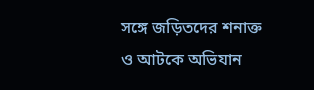সঙ্গে জড়িতদের শনাক্ত ও আটকে অভিযান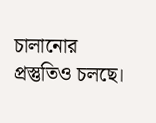চালানোর প্রস্তুতিও চলছে।